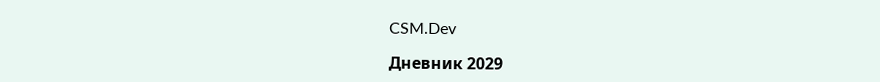CSM.Dev

Дневник 2029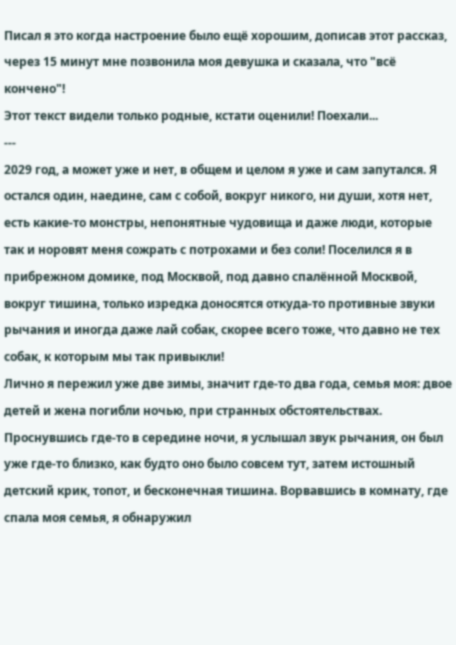Писал я это когда настроение было ещё хорошим, дописав этот рассказ, через 15 минут мне позвонила моя девушка и сказала, что "всё кончено"!
Этот текст видели только родные, кстати оценили! Поехали...
---
2029 год, а может уже и нет, в общем и целом я уже и сам запутался. Я остался один, наедине, сам с собой, вокруг никого, ни души, хотя нет, есть какие-то монстры, непонятные чудовища и даже люди, которые так и норовят меня сожрать с потрохами и без соли! Поселился я в прибрежном домике, под Москвой, под давно спалённой Москвой, вокруг тишина, только изредка доносятся откуда-то противные звуки рычания и иногда даже лай собак, скорее всего тоже, что давно не тех собак, к которым мы так привыкли!
Лично я пережил уже две зимы, значит где-то два года, семья моя: двое детей и жена погибли ночью, при странных обстоятельствах. Проснувшись где-то в середине ночи, я услышал звук рычания, он был уже где-то близко, как будто оно было совсем тут, затем истошный детский крик, топот, и бесконечная тишина. Ворвавшись в комнату, где спала моя семья, я обнаружил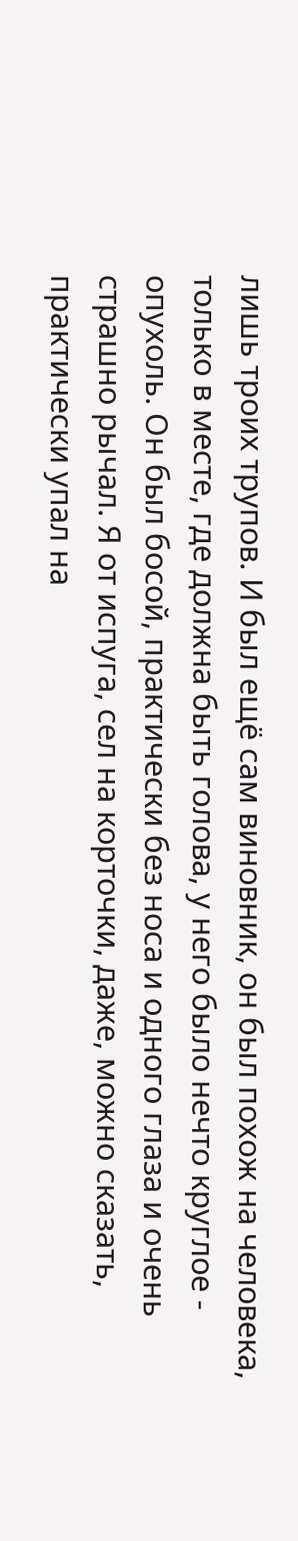лишь троих трупов. И был ещё сам виновник, он был похож на человека, только в месте, где должна быть голова, у него было нечто круглое - опухоль. Он был босой, практически без носа и одного глаза и очень страшно рычал. Я от испуга, сел на корточки, даже, можно сказать, практически упал на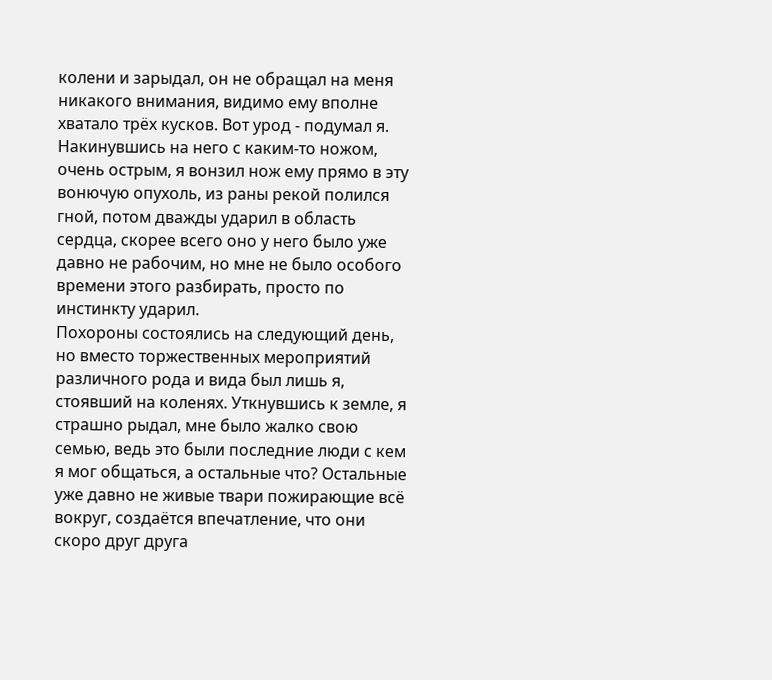колени и зарыдал, он не обращал на меня никакого внимания, видимо ему вполне хватало трёх кусков. Вот урод - подумал я. Накинувшись на него с каким-то ножом, очень острым, я вонзил нож ему прямо в эту вонючую опухоль, из раны рекой полился гной, потом дважды ударил в область сердца, скорее всего оно у него было уже давно не рабочим, но мне не было особого времени этого разбирать, просто по инстинкту ударил.
Похороны состоялись на следующий день, но вместо торжественных мероприятий различного рода и вида был лишь я, стоявший на коленях. Уткнувшись к земле, я страшно рыдал, мне было жалко свою семью, ведь это были последние люди с кем я мог общаться, а остальные что? Остальные уже давно не живые твари пожирающие всё вокруг, создаётся впечатление, что они скоро друг друга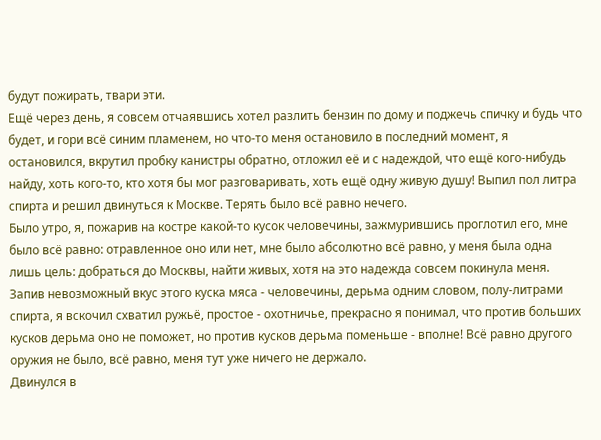будут пожирать, твари эти.
Ещё через день, я совсем отчаявшись хотел разлить бензин по дому и поджечь спичку и будь что будет, и гори всё синим пламенем, но что-то меня остановило в последний момент, я остановился, вкрутил пробку канистры обратно, отложил её и с надеждой, что ещё кого-нибудь найду, хоть кого-то, кто хотя бы мог разговаривать, хоть ещё одну живую душу! Выпил пол литра спирта и решил двинуться к Москве. Терять было всё равно нечего.
Было утро, я, пожарив на костре какой-то кусок человечины, зажмурившись проглотил его, мне было всё равно: отравленное оно или нет, мне было абсолютно всё равно, у меня была одна лишь цель: добраться до Москвы, найти живых, хотя на это надежда совсем покинула меня. Запив невозможный вкус этого куска мяса - человечины, дерьма одним словом, полу-литрами спирта, я вскочил схватил ружьё, простое - охотничье, прекрасно я понимал, что против больших кусков дерьма оно не поможет, но против кусков дерьма поменьше - вполне! Всё равно другого оружия не было, всё равно, меня тут уже ничего не держало.
Двинулся в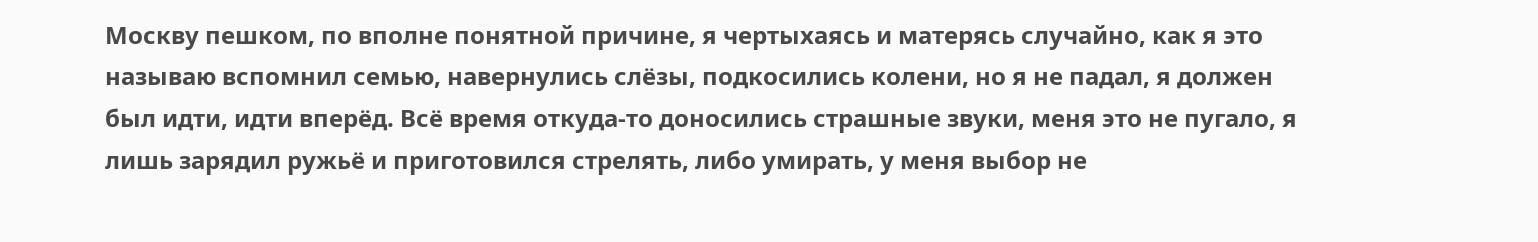Москву пешком, по вполне понятной причине, я чертыхаясь и матерясь случайно, как я это называю вспомнил семью, навернулись слёзы, подкосились колени, но я не падал, я должен был идти, идти вперёд. Всё время откуда-то доносились страшные звуки, меня это не пугало, я лишь зарядил ружьё и приготовился стрелять, либо умирать, у меня выбор не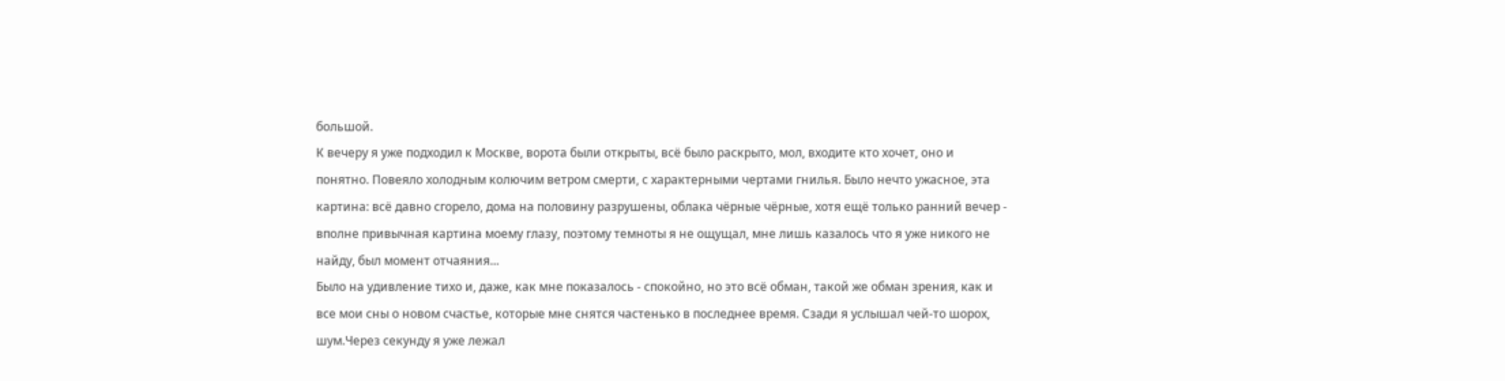большой.
К вечеру я уже подходил к Москве, ворота были открыты, всё было раскрыто, мол, входите кто хочет, оно и понятно. Повеяло холодным колючим ветром смерти, с характерными чертами гнилья. Было нечто ужасное, эта картина: всё давно сгорело, дома на половину разрушены, облака чёрные чёрные, хотя ещё только ранний вечер - вполне привычная картина моему глазу, поэтому темноты я не ощущал, мне лишь казалось что я уже никого не найду, был момент отчаяния...
Было на удивление тихо и, даже, как мне показалось - спокойно, но это всё обман, такой же обман зрения, как и все мои сны о новом счастье, которые мне снятся частенько в последнее время. Сзади я услышал чей-то шорох, шум.Через секунду я уже лежал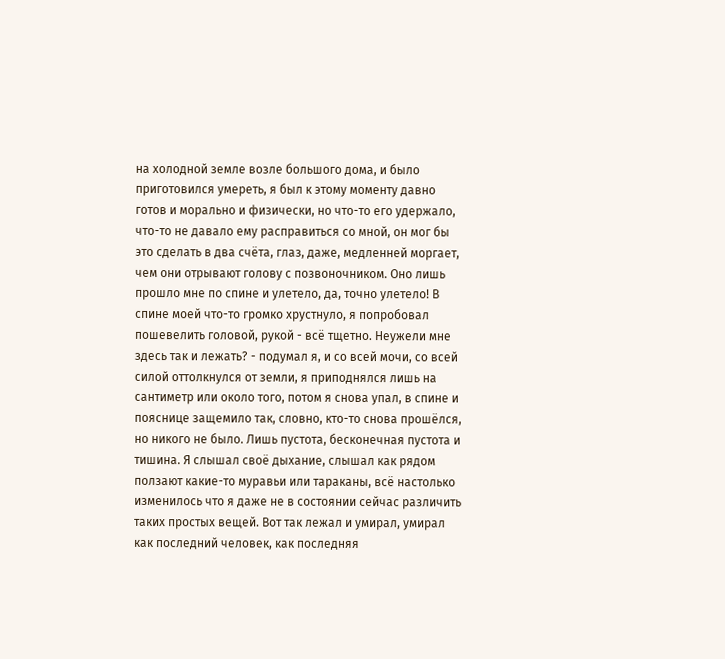на холодной земле возле большого дома, и было приготовился умереть, я был к этому моменту давно готов и морально и физически, но что-то его удержало, что-то не давало ему расправиться со мной, он мог бы это сделать в два счёта, глаз, даже, медленней моргает, чем они отрывают голову с позвоночником. Оно лишь прошло мне по спине и улетело, да, точно улетело! В спине моей что-то громко хрустнуло, я попробовал пошевелить головой, рукой - всё тщетно. Неужели мне здесь так и лежать? - подумал я, и со всей мочи, со всей силой оттолкнулся от земли, я приподнялся лишь на сантиметр или около того, потом я снова упал, в спине и пояснице защемило так, словно, кто-то снова прошёлся, но никого не было. Лишь пустота, бесконечная пустота и тишина. Я слышал своё дыхание, слышал как рядом ползают какие-то муравьи или тараканы, всё настолько изменилось что я даже не в состоянии сейчас различить таких простых вещей. Вот так лежал и умирал, умирал как последний человек, как последняя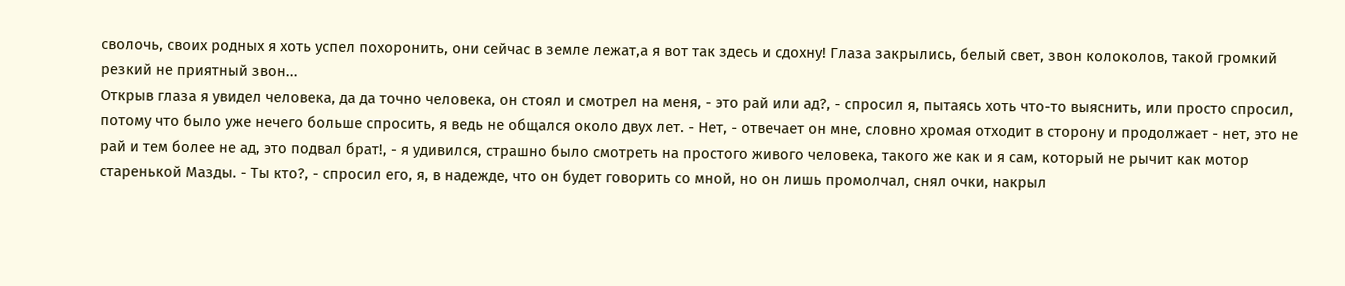сволочь, своих родных я хоть успел похоронить, они сейчас в земле лежат,а я вот так здесь и сдохну! Глаза закрылись, белый свет, звон колоколов, такой громкий резкий не приятный звон...
Открыв глаза я увидел человека, да да точно человека, он стоял и смотрел на меня, - это рай или ад?, - спросил я, пытаясь хоть что-то выяснить, или просто спросил, потому что было уже нечего больше спросить, я ведь не общался около двух лет. - Нет, - отвечает он мне, словно хромая отходит в сторону и продолжает - нет, это не рай и тем более не ад, это подвал брат!, - я удивился, страшно было смотреть на простого живого человека, такого же как и я сам, который не рычит как мотор старенькой Мазды. - Ты кто?, - спросил его, я, в надежде, что он будет говорить со мной, но он лишь промолчал, снял очки, накрыл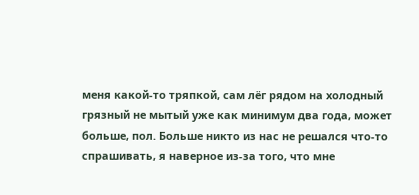меня какой-то тряпкой, сам лёг рядом на холодный грязный не мытый уже как минимум два года, может больше, пол. Больше никто из нас не решался что-то спрашивать, я наверное из-за того, что мне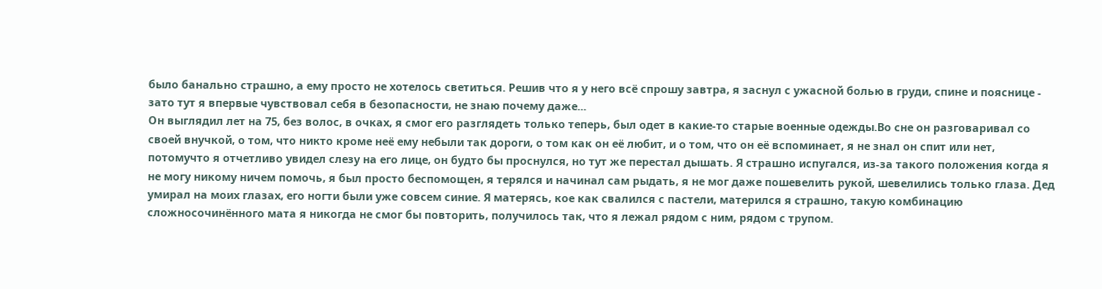было банально страшно, а ему просто не хотелось светиться. Решив что я у него всё спрошу завтра, я заснул с ужасной болью в груди, спине и пояснице - зато тут я впервые чувствовал себя в безопасности, не знаю почему даже...
Он выглядил лет на 75, без волос, в очках, я смог его разглядеть только теперь, был одет в какие-то старые военные одежды.Во сне он разговаривал со своей внучкой, о том, что никто кроме неё ему небыли так дороги, о том как он её любит, и о том, что он её вспоминает, я не знал он спит или нет, потомучто я отчетливо увидел слезу на его лице, он будто бы проснулся, но тут же перестал дышать. Я страшно испугался, из-за такого положения когда я не могу никому ничем помочь, я был просто беспомощен, я терялся и начинал сам рыдать, я не мог даже пошевелить рукой, шевелились только глаза. Дед умирал на моих глазах, его ногти были уже совсем синие. Я матерясь, кое как свалился с пастели, матерился я страшно, такую комбинацию сложносочинённого мата я никогда не смог бы повторить, получилось так, что я лежал рядом с ним, рядом с трупом.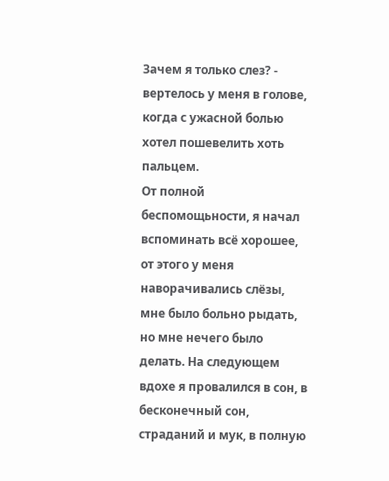Зачем я только слез? - вертелось у меня в голове, когда с ужасной болью хотел пошевелить хоть пальцем.
От полной беспомощьности, я начал вспоминать всё хорошее, от этого у меня наворачивались слёзы, мне было больно рыдать, но мне нечего было делать. На следующем вдохе я провалился в сон, в бесконечный сон, страданий и мук, в полную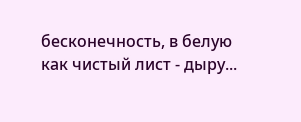бесконечность, в белую как чистый лист - дыру...